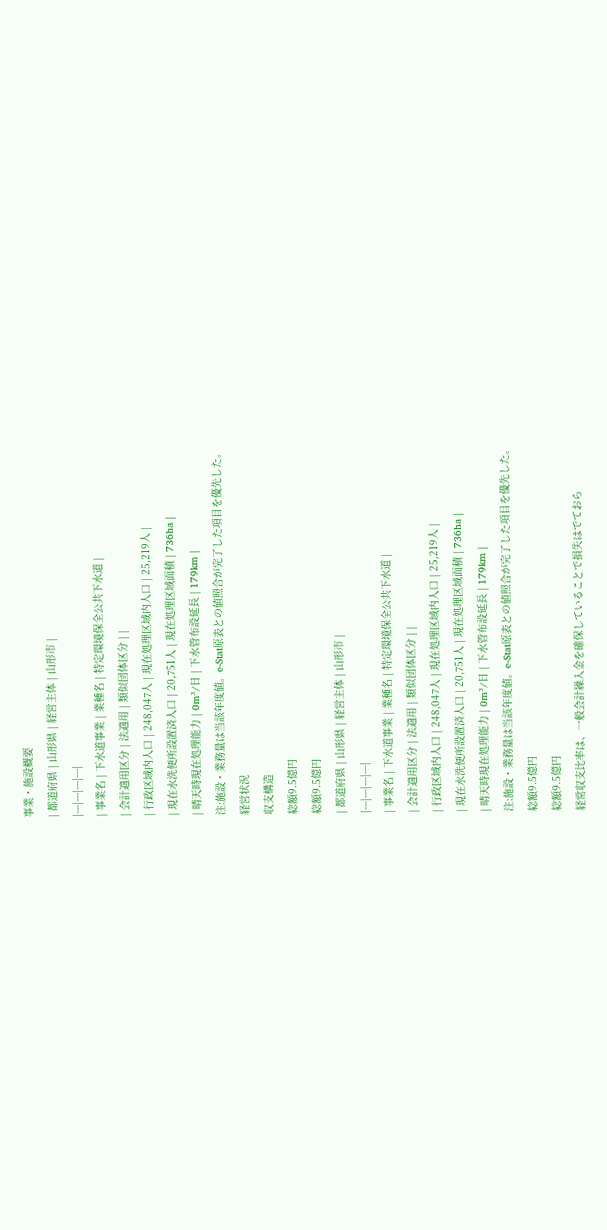事業・施設概要
| 都道府県 | 山形県 | 経営主体 | 山形市 |
|---|---|---|---|
| 事業名 | 下水道事業 | 業種名 | 特定環境保全公共下水道 |
| 会計適用区分 | 法適用 | 類似団体区分 | |
| 行政区域内人口 | 248,047人 | 現在処理区域内人口 | 25,219人 |
| 現在水洗便所設置済人口 | 20,751人 | 現在処理区域面積 | 736ha |
| 晴天時現在処理能力 | 0m³/日 | 下水管布設延長 | 179km |
注:施設・業務量は当該年度値。e-Stat原表との値照合が完了した項目を優先した。
経営状況
収支構造
総額9.5億円
総額9.5億円
| 都道府県 | 山形県 | 経営主体 | 山形市 |
|---|---|---|---|
| 事業名 | 下水道事業 | 業種名 | 特定環境保全公共下水道 |
| 会計適用区分 | 法適用 | 類似団体区分 | |
| 行政区域内人口 | 248,047人 | 現在処理区域内人口 | 25,219人 |
| 現在水洗便所設置済人口 | 20,751人 | 現在処理区域面積 | 736ha |
| 晴天時現在処理能力 | 0m³/日 | 下水管布設延長 | 179km |
注:施設・業務量は当該年度値。e-Stat原表との値照合が完了した項目を優先した。
総額9.5億円
総額9.5億円
経常収支比率は、一般会計繰入金を確保していることで損失はでておら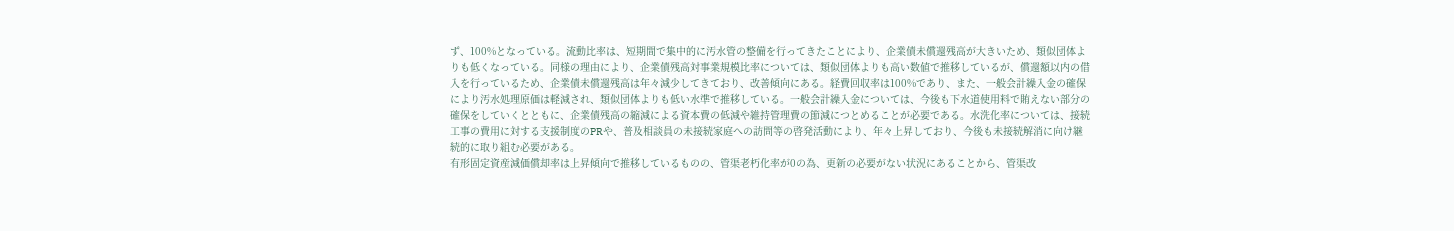ず、100%となっている。流動比率は、短期間で集中的に汚水管の整備を行ってきたことにより、企業債未償還残高が大きいため、類似団体よりも低くなっている。同様の理由により、企業債残高対事業規模比率については、類似団体よりも高い数値で推移しているが、償還額以内の借入を行っているため、企業債未償還残高は年々減少してきており、改善傾向にある。経費回収率は100%であり、また、一般会計繰入金の確保により汚水処理原価は軽減され、類似団体よりも低い水準で推移している。一般会計繰入金については、今後も下水道使用料で賄えない部分の確保をしていくとともに、企業債残高の縮減による資本費の低減や維持管理費の節減につとめることが必要である。水洗化率については、接続工事の費用に対する支援制度のPRや、普及相談員の未接続家庭への訪問等の啓発活動により、年々上昇しており、今後も未接続解消に向け継続的に取り組む必要がある。
有形固定資産減価償却率は上昇傾向で推移しているものの、管渠老朽化率が0の為、更新の必要がない状況にあることから、管渠改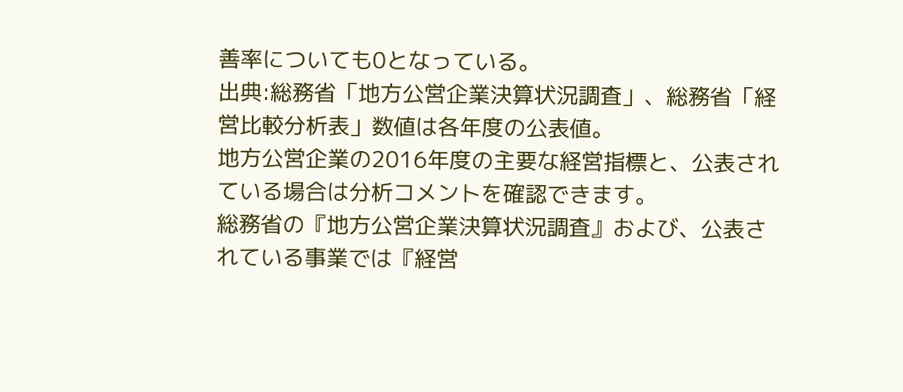善率についても0となっている。
出典:総務省「地方公営企業決算状況調査」、総務省「経営比較分析表」数値は各年度の公表値。
地方公営企業の2016年度の主要な経営指標と、公表されている場合は分析コメントを確認できます。
総務省の『地方公営企業決算状況調査』および、公表されている事業では『経営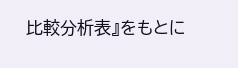比較分析表』をもとに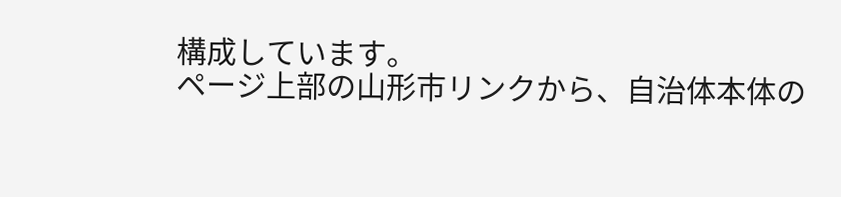構成しています。
ページ上部の山形市リンクから、自治体本体の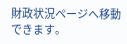財政状況ページへ移動できます。